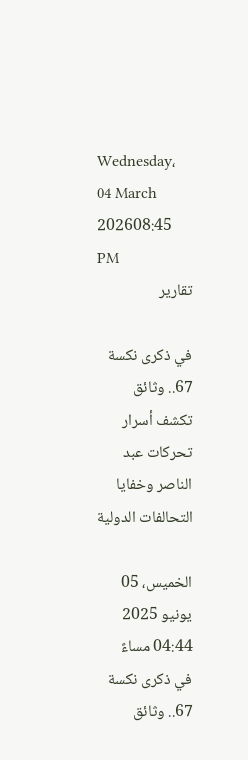Wednesday، 04 March 202608:45 PM
تقارير

في ذكرى نكسة 67.. وثائق تكشف أسرار تحركات عبد الناصر وخفايا التحالفات الدولية

الخميس، 05 يونيو 2025 04:44 مساءً
في ذكرى نكسة 67.. وثائق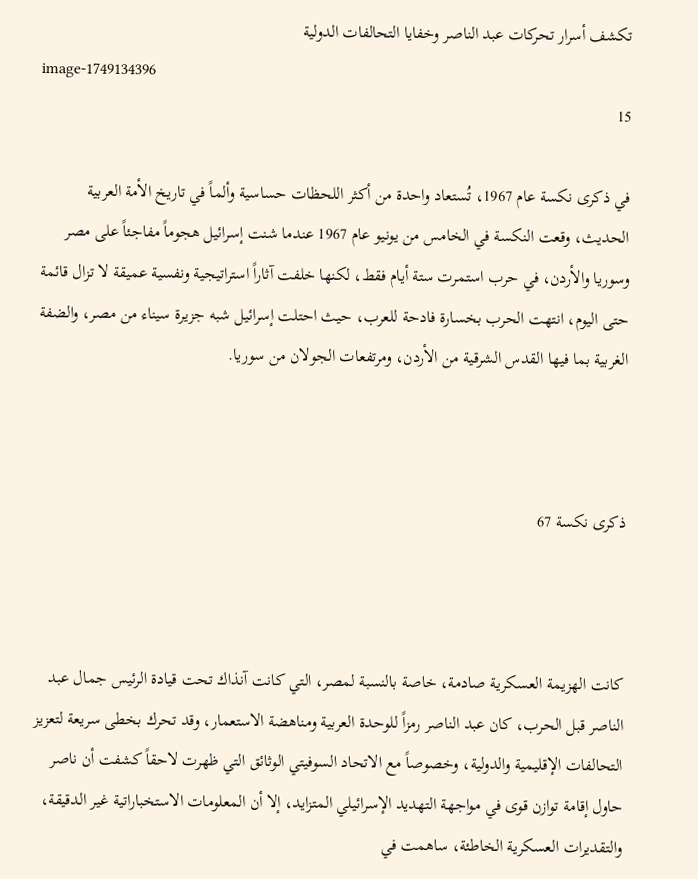تكشف أسرار تحركات عبد الناصر وخفايا التحالفات الدولية
image-1749134396
15

في ذكرى نكسة عام 1967، تُستعاد واحدة من أكثر اللحظات حساسية وألماً في تاريخ الأمة العربية الحديث، وقعت النكسة في الخامس من يونيو عام 1967 عندما شنت إسرائيل هجوماً مفاجئاً على مصر وسوريا والأردن، في حرب استمرت ستة أيام فقط، لكنها خلفت آثاراً استراتيجية ونفسية عميقة لا تزال قائمة حتى اليوم، انتهت الحرب بخسارة فادحة للعرب، حيث احتلت إسرائيل شبه جزيرة سيناء من مصر، والضفة الغربية بما فيها القدس الشرقية من الأردن، ومرتفعات الجولان من سوريا.



ذكرى نكسة 67



كانت الهزيمة العسكرية صادمة، خاصة بالنسبة لمصر، التي كانت آنذاك تحت قيادة الرئيس جمال عبد الناصر قبل الحرب، كان عبد الناصر رمزاً للوحدة العربية ومناهضة الاستعمار، وقد تحرك بخطى سريعة لتعزيز التحالفات الإقليمية والدولية، وخصوصاً مع الاتحاد السوفيتي الوثائق التي ظهرت لاحقاً كشفت أن ناصر حاول إقامة توازن قوى في مواجهة التهديد الإسرائيلي المتزايد، إلا أن المعلومات الاستخباراتية غير الدقيقة، والتقديرات العسكرية الخاطئة، ساهمت في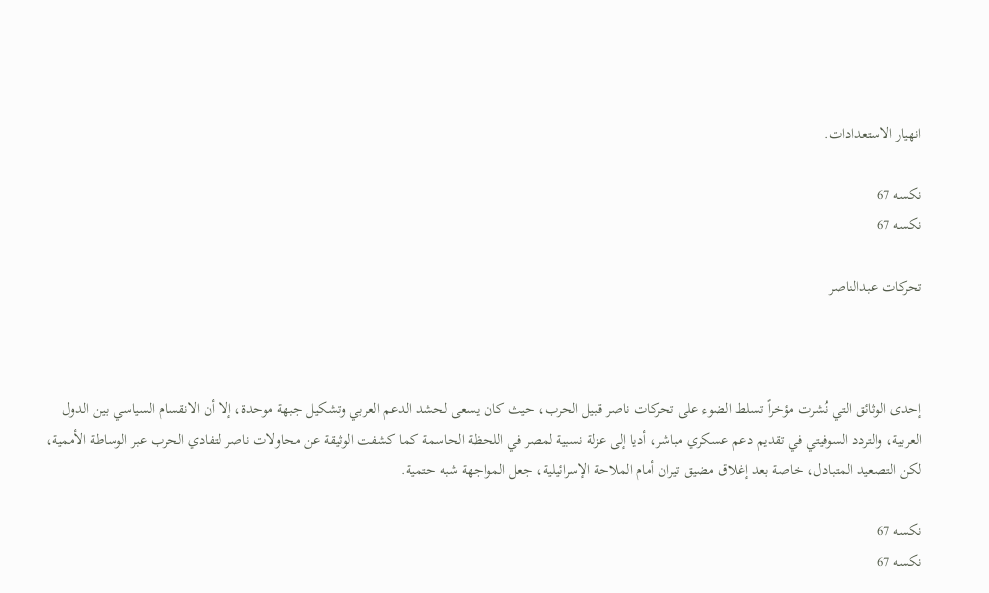انهيار الاستعدادات.

نكسه 67
نكسه 67

تحركات عبدالناصر



إحدى الوثائق التي نُشرت مؤخراً تسلط الضوء على تحركات ناصر قبيل الحرب، حيث كان يسعى لحشد الدعم العربي وتشكيل جبهة موحدة، إلا أن الانقسام السياسي بين الدول العربية، والتردد السوفيتي في تقديم دعم عسكري مباشر، أديا إلى عزلة نسبية لمصر في اللحظة الحاسمة كما كشفت الوثيقة عن محاولات ناصر لتفادي الحرب عبر الوساطة الأممية، لكن التصعيد المتبادل، خاصة بعد إغلاق مضيق تيران أمام الملاحة الإسرائيلية، جعل المواجهة شبه حتمية.

نكسه 67
نكسه 67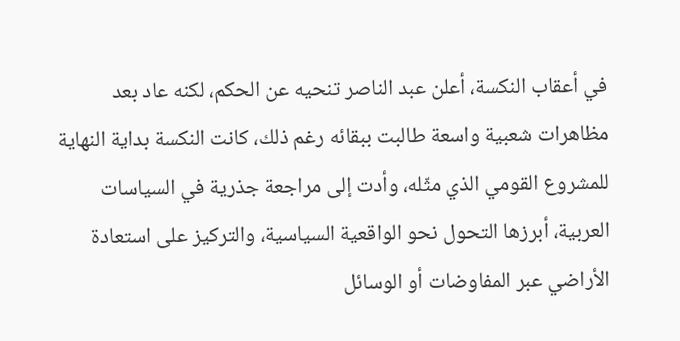في أعقاب النكسة، أعلن عبد الناصر تنحيه عن الحكم، لكنه عاد بعد مظاهرات شعبية واسعة طالبت ببقائه رغم ذلك، كانت النكسة بداية النهاية للمشروع القومي الذي مثّله، وأدت إلى مراجعة جذرية في السياسات العربية، أبرزها التحول نحو الواقعية السياسية، والتركيز على استعادة الأراضي عبر المفاوضات أو الوسائل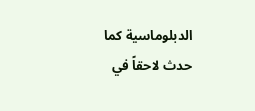الدبلوماسية كما حدث لاحقاً في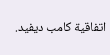اتفاقية كامب ديفيد.